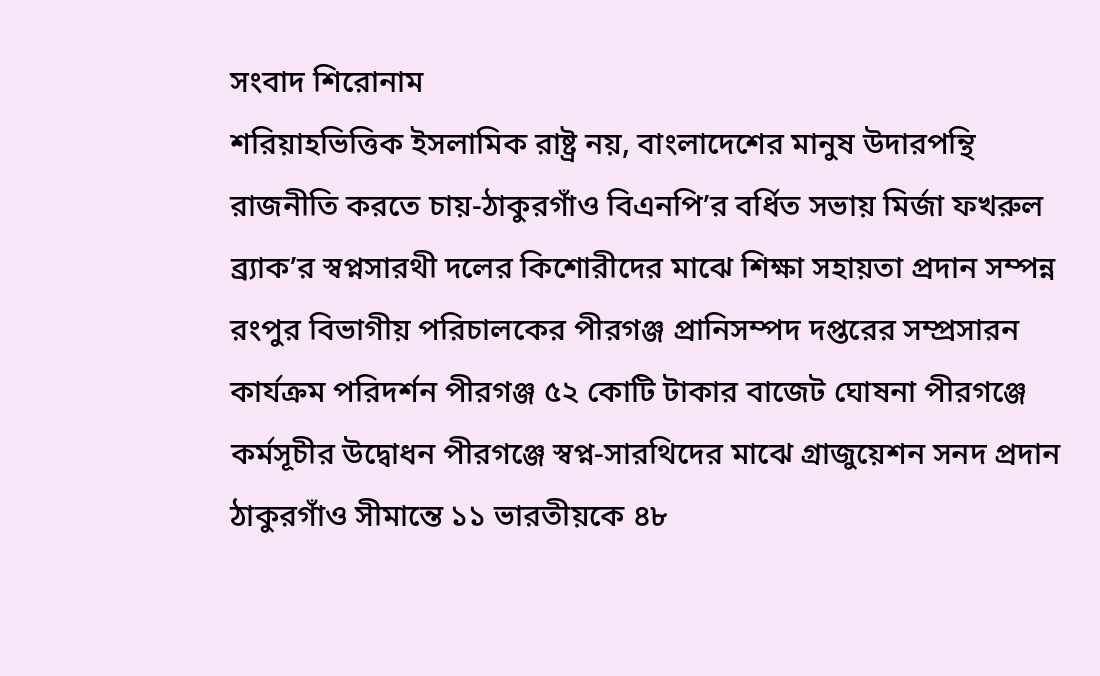সংবাদ শিরোনাম
শরিয়াহভিত্তিক ইসলামিক রাষ্ট্র নয়, বাংলাদেশের মানুষ উদারপন্থি রাজনীতি করতে চায়-ঠাকুরগাঁও বিএনপি’র বর্ধিত সভায় মির্জা ফখরুল ব্র্যাক’র স্বপ্নসারথী দলের কিশোরীদের মাঝে শিক্ষা সহায়তা প্রদান সম্পন্ন রংপুর বিভাগীয় পরিচালকের পীরগঞ্জ প্রানিসম্পদ দপ্তরের সম্প্রসারন কার্যক্রম পরিদর্শন পীরগঞ্জ ৫২ কোটি টাকার বাজেট ঘোষনা পীরগঞ্জে কর্মসূচীর উদ্বোধন পীরগঞ্জে স্বপ্ন-সারথিদের মাঝে গ্রাজুয়েশন সনদ প্রদান ঠাকুরগাঁও সীমান্তে ১১ ভারতীয়কে ৪৮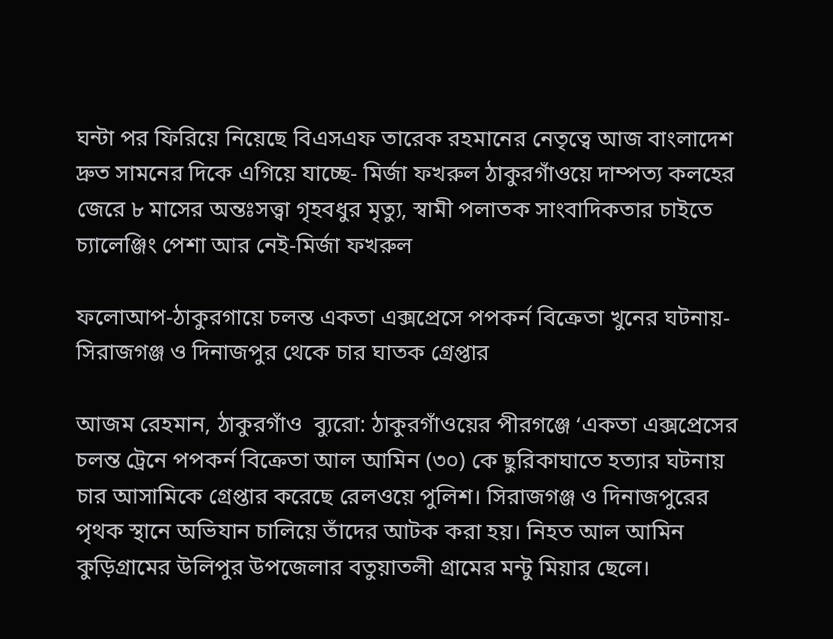ঘন্টা পর ফিরিয়ে নিয়েছে বিএসএফ তারেক রহমানের নেতৃত্বে আজ বাংলাদেশ দ্রুত সামনের দিকে এগিয়ে যাচ্ছে- মির্জা ফখরুল ঠাকুরগাঁওয়ে দাম্পত্য কলহের জেরে ৮ মাসের অন্তঃসত্ত্বা গৃহবধুর মৃত্যু, স্বামী পলাতক সাংবাদিকতার চাইতে চ্যালেঞ্জিং পেশা আর নেই-মির্জা ফখরুল

ফলোআপ-ঠাকুরগায়ে চলন্ত একতা এক্সপ্রেসে পপকর্ন বিক্রেতা খুনের ঘটনায়-সিরাজগঞ্জ ও দিনাজপুর থেকে চার ঘাতক গ্রেপ্তার

আজম রেহমান, ঠাকুরগাঁও  ব্যুরো: ঠাকুরগাঁওয়ের পীরগঞ্জে ‘একতা এক্সপ্রেসের চলন্ত ট্রেনে পপকর্ন বিক্রেতা আল আমিন (৩০) কে ছুরিকাঘাতে হত্যার ঘটনায় চার আসামিকে গ্রেপ্তার করেছে রেলওয়ে পুলিশ। সিরাজগঞ্জ ও দিনাজপুরের পৃথক স্থানে অভিযান চালিয়ে তাঁদের আটক করা হয়। নিহত আল আমিন কুড়িগ্রামের উলিপুর উপজেলার বতুয়াতলী গ্রামের মন্টু মিয়ার ছেলে।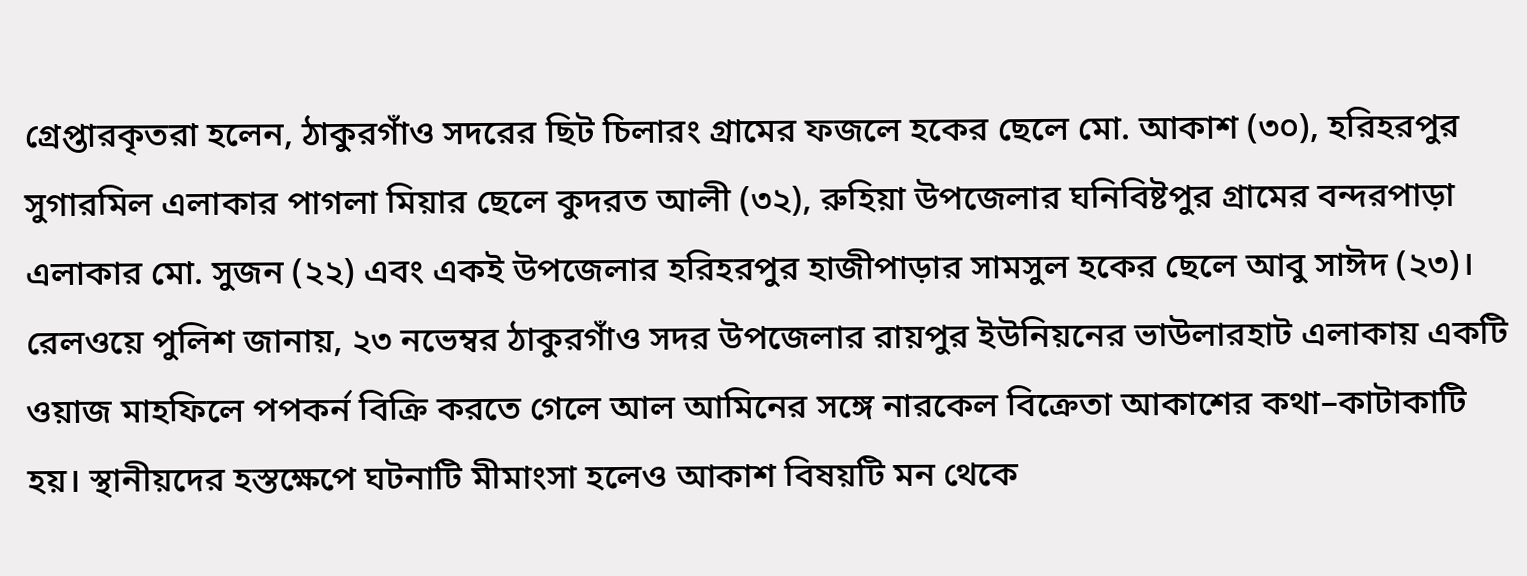গ্রেপ্তারকৃতরা হলেন, ঠাকুরগাঁও সদরের ছিট চিলারং গ্রামের ফজলে হকের ছেলে মো. আকাশ (৩০), হরিহরপুর সুগারমিল এলাকার পাগলা মিয়ার ছেলে কুদরত আলী (৩২), রুহিয়া উপজেলার ঘনিবিষ্টপুর গ্রামের বন্দরপাড়া এলাকার মো. সুজন (২২) এবং একই উপজেলার হরিহরপুর হাজীপাড়ার সামসুল হকের ছেলে আবু সাঈদ (২৩)।
রেলওয়ে পুলিশ জানায়, ২৩ নভেম্বর ঠাকুরগাঁও সদর উপজেলার রায়পুর ইউনিয়নের ভাউলারহাট এলাকায় একটি ওয়াজ মাহফিলে পপকর্ন বিক্রি করতে গেলে আল আমিনের সঙ্গে নারকেল বিক্রেতা আকাশের কথা–কাটাকাটি হয়। স্থানীয়দের হস্তক্ষেপে ঘটনাটি মীমাংসা হলেও আকাশ বিষয়টি মন থেকে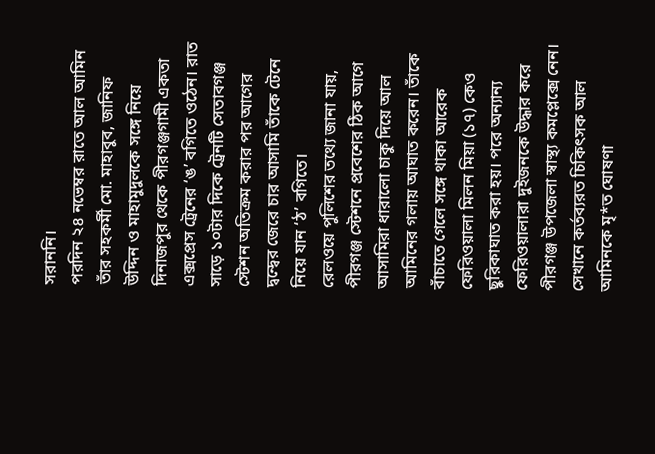সরাননি।
পরদিন ২৪ নভেম্বর রাতে আল আমিন তাঁর সহকর্মী মো. মাহাবুব, জানিফ উদ্দিন ও মাহামুদুলকে সঙ্গে নিয়ে দিনাজপুর থেকে পীরগঞ্জগামী একতা এক্সপ্রেস ট্রেনের ‘ঙ’ বগিতে ওঠেন। রাত সাড়ে ১০টার দিকে ট্রেনটি সেতাবগঞ্জ স্টেশন অতিক্রম করার পর আগের দ্বন্দ্বের জেরে চার আসামি তাঁকে টেনে নিয়ে যান ‘ঠ’ বগিতে।
রেলওয়ে পুলিশের তথ্যে জানা যায়, পীরগঞ্জ স্টেশনে প্রবেশের ঠিক আগে আসামিরা ধারালো চাকু দিয়ে আল আমিনের গলায় আঘাত করেন। তাঁকে বাঁচাতে গেলে সঙ্গে থাকা আরেক ফেরিওয়ালা মিলন মিয়া (১৭) কেও ছুরিকাঘাত করা হয়। পরে অন্যান্য ফেরিওয়ালারা দুইজনকে উদ্ধার করে পীরগঞ্জ উপজেলা স্বাস্থ্য কমপ্লেক্সে নেন। সেখানে কর্তব্যরত চিকিৎসক আল আমিনকে মৃ*ত ঘোষণা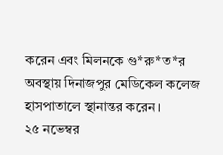করেন এবং মিলনকে গু*রু*ত*র অবস্থায় দিনাজপুর মেডিকেল কলেজ হাসপাতালে স্থানান্তর করেন।
২৫ নভেম্বর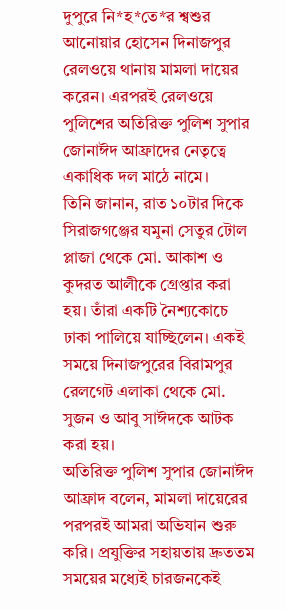দুপুরে নি*হ*তে*র শ্বশুর আনোয়ার হোসেন দিনাজপুর রেলওয়ে থানায় মামলা দায়ের করেন। এরপরই রেলওয়ে পুলিশের অতিরিক্ত পুলিশ সুপার জোনাঈদ আফ্রাদের নেতৃত্বে একাধিক দল মাঠে নামে।
তিনি জানান, রাত ১০টার দিকে সিরাজগঞ্জের যমুনা সেতুর টোল প্লাজা থেকে মো. আকাশ ও কুদরত আলীকে গ্রেপ্তার করা হয়। তাঁরা একটি নৈশ্যকোচে ঢাকা পালিয়ে যাচ্ছিলেন। একই সময়ে দিনাজপুরের বিরামপুর রেলগেট এলাকা থেকে মো. সুজন ও আবু সাঈদকে আটক করা হয়।
অতিরিক্ত পুলিশ সুপার জোনাঈদ আফ্রাদ বলেন, মামলা দায়েরের পরপরই আমরা অভিযান শুরু করি। প্রযুক্তির সহায়তায় দ্রুততম সময়ের মধ্যেই চারজনকেই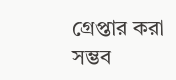গ্রেপ্তার করা সম্ভব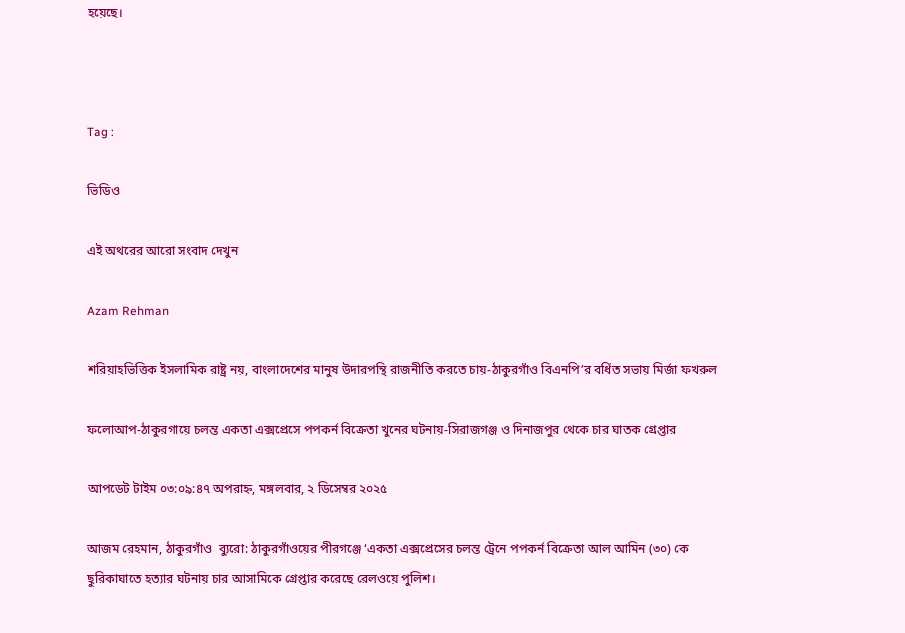হয়েছে।



Tag :

ভিডিও

এই অথরের আরো সংবাদ দেখুন

Azam Rehman

শরিয়াহভিত্তিক ইসলামিক রাষ্ট্র নয়, বাংলাদেশের মানুষ উদারপন্থি রাজনীতি করতে চায়-ঠাকুরগাঁও বিএনপি’র বর্ধিত সভায় মির্জা ফখরুল

ফলোআপ-ঠাকুরগায়ে চলন্ত একতা এক্সপ্রেসে পপকর্ন বিক্রেতা খুনের ঘটনায়-সিরাজগঞ্জ ও দিনাজপুর থেকে চার ঘাতক গ্রেপ্তার

আপডেট টাইম ০৩:০৯:৪৭ অপরাহ্ন, মঙ্গলবার, ২ ডিসেম্বর ২০২৫

আজম রেহমান, ঠাকুরগাঁও  ব্যুরো: ঠাকুরগাঁওয়ের পীরগঞ্জে ‘একতা এক্সপ্রেসের চলন্ত ট্রেনে পপকর্ন বিক্রেতা আল আমিন (৩০) কে ছুরিকাঘাতে হত্যার ঘটনায় চার আসামিকে গ্রেপ্তার করেছে রেলওয়ে পুলিশ।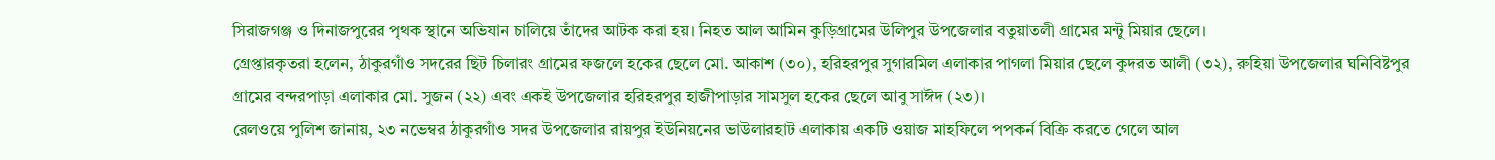সিরাজগঞ্জ ও দিনাজপুরের পৃথক স্থানে অভিযান চালিয়ে তাঁদের আটক করা হয়। নিহত আল আমিন কুড়িগ্রামের উলিপুর উপজেলার বতুয়াতলী গ্রামের মন্টু মিয়ার ছেলে।
গ্রেপ্তারকৃতরা হলেন, ঠাকুরগাঁও সদরের ছিট চিলারং গ্রামের ফজলে হকের ছেলে মো. আকাশ (৩০), হরিহরপুর সুগারমিল এলাকার পাগলা মিয়ার ছেলে কুদরত আলী (৩২), রুহিয়া উপজেলার ঘনিবিষ্টপুর গ্রামের বন্দরপাড়া এলাকার মো. সুজন (২২) এবং একই উপজেলার হরিহরপুর হাজীপাড়ার সামসুল হকের ছেলে আবু সাঈদ (২৩)।
রেলওয়ে পুলিশ জানায়, ২৩ নভেম্বর ঠাকুরগাঁও সদর উপজেলার রায়পুর ইউনিয়নের ভাউলারহাট এলাকায় একটি ওয়াজ মাহফিলে পপকর্ন বিক্রি করতে গেলে আল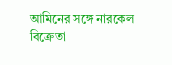আমিনের সঙ্গে নারকেল বিক্রেতা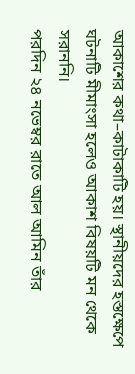আকাশের কথা–কাটাকাটি হয়। স্থানীয়দের হস্তক্ষেপে ঘটনাটি মীমাংসা হলেও আকাশ বিষয়টি মন থেকে সরাননি।
পরদিন ২৪ নভেম্বর রাতে আল আমিন তাঁর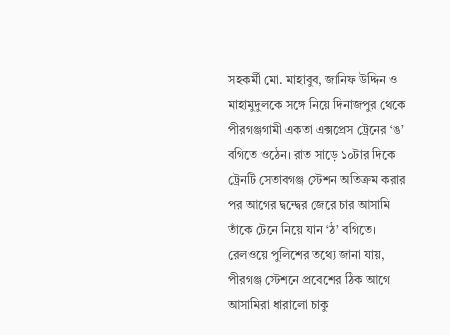সহকর্মী মো. মাহাবুব, জানিফ উদ্দিন ও মাহামুদুলকে সঙ্গে নিয়ে দিনাজপুর থেকে পীরগঞ্জগামী একতা এক্সপ্রেস ট্রেনের ‘ঙ’ বগিতে ওঠেন। রাত সাড়ে ১০টার দিকে ট্রেনটি সেতাবগঞ্জ স্টেশন অতিক্রম করার পর আগের দ্বন্দ্বের জেরে চার আসামি তাঁকে টেনে নিয়ে যান ‘ঠ’ বগিতে।
রেলওয়ে পুলিশের তথ্যে জানা যায়, পীরগঞ্জ স্টেশনে প্রবেশের ঠিক আগে আসামিরা ধারালো চাকু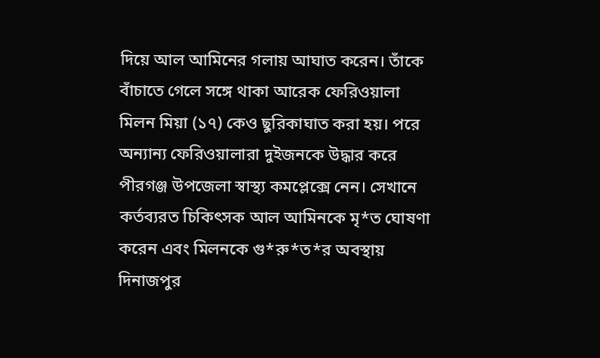দিয়ে আল আমিনের গলায় আঘাত করেন। তাঁকে বাঁচাতে গেলে সঙ্গে থাকা আরেক ফেরিওয়ালা মিলন মিয়া (১৭) কেও ছুরিকাঘাত করা হয়। পরে অন্যান্য ফেরিওয়ালারা দুইজনকে উদ্ধার করে পীরগঞ্জ উপজেলা স্বাস্থ্য কমপ্লেক্সে নেন। সেখানে কর্তব্যরত চিকিৎসক আল আমিনকে মৃ*ত ঘোষণা করেন এবং মিলনকে গু*রু*ত*র অবস্থায় দিনাজপুর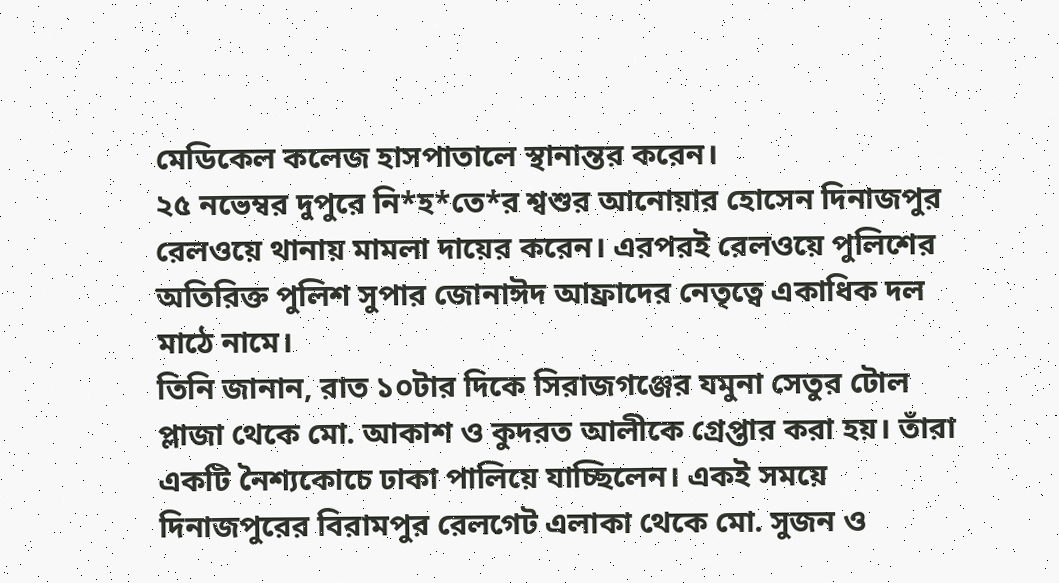মেডিকেল কলেজ হাসপাতালে স্থানান্তর করেন।
২৫ নভেম্বর দুপুরে নি*হ*তে*র শ্বশুর আনোয়ার হোসেন দিনাজপুর রেলওয়ে থানায় মামলা দায়ের করেন। এরপরই রেলওয়ে পুলিশের অতিরিক্ত পুলিশ সুপার জোনাঈদ আফ্রাদের নেতৃত্বে একাধিক দল মাঠে নামে।
তিনি জানান, রাত ১০টার দিকে সিরাজগঞ্জের যমুনা সেতুর টোল প্লাজা থেকে মো. আকাশ ও কুদরত আলীকে গ্রেপ্তার করা হয়। তাঁরা একটি নৈশ্যকোচে ঢাকা পালিয়ে যাচ্ছিলেন। একই সময়ে দিনাজপুরের বিরামপুর রেলগেট এলাকা থেকে মো. সুজন ও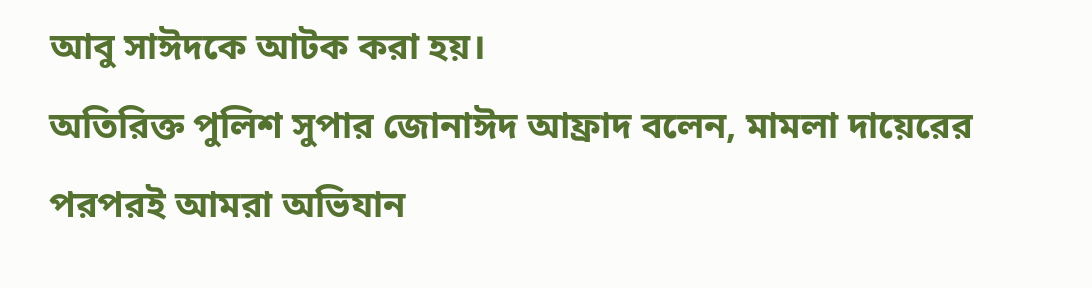আবু সাঈদকে আটক করা হয়।
অতিরিক্ত পুলিশ সুপার জোনাঈদ আফ্রাদ বলেন, মামলা দায়েরের পরপরই আমরা অভিযান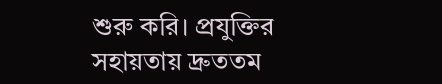শুরু করি। প্রযুক্তির সহায়তায় দ্রুততম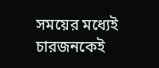সময়ের মধ্যেই চারজনকেই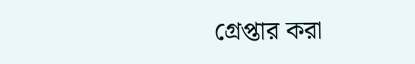গ্রেপ্তার করা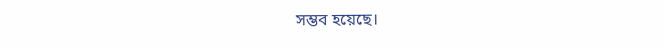সম্ভব হয়েছে।